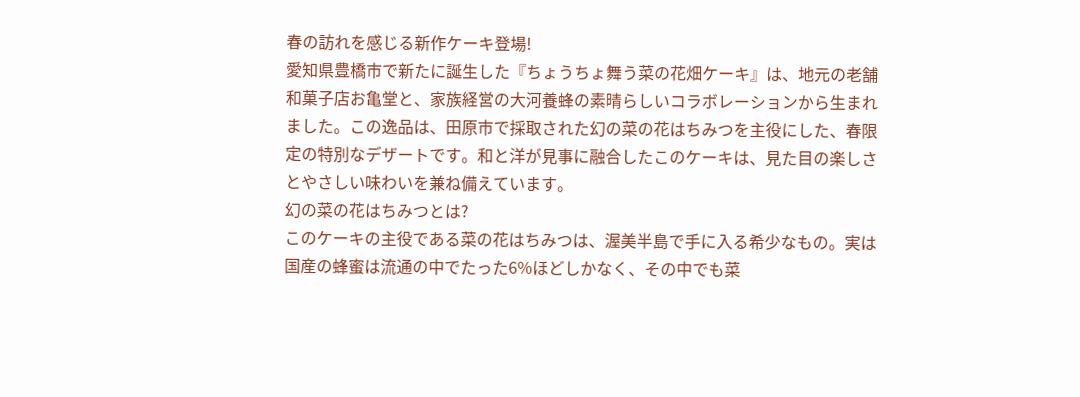春の訪れを感じる新作ケーキ登場!
愛知県豊橋市で新たに誕生した『ちょうちょ舞う菜の花畑ケーキ』は、地元の老舗和菓子店お亀堂と、家族経営の大河養蜂の素晴らしいコラボレーションから生まれました。この逸品は、田原市で採取された幻の菜の花はちみつを主役にした、春限定の特別なデザートです。和と洋が見事に融合したこのケーキは、見た目の楽しさとやさしい味わいを兼ね備えています。
幻の菜の花はちみつとは?
このケーキの主役である菜の花はちみつは、渥美半島で手に入る希少なもの。実は国産の蜂蜜は流通の中でたった6%ほどしかなく、その中でも菜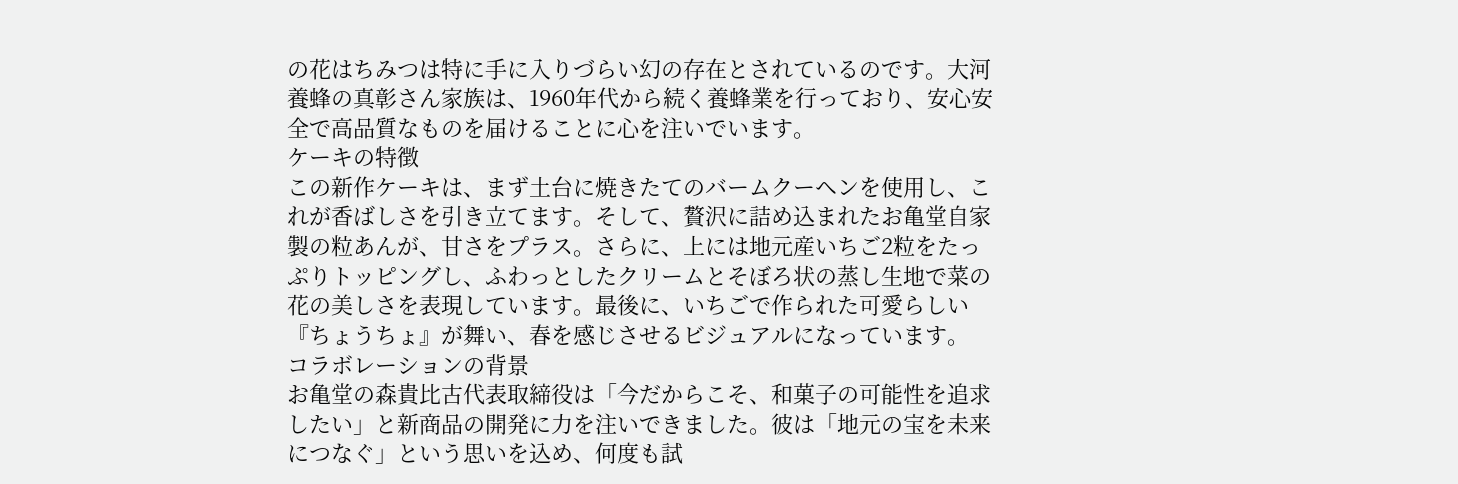の花はちみつは特に手に入りづらい幻の存在とされているのです。大河養蜂の真彰さん家族は、1960年代から続く養蜂業を行っており、安心安全で高品質なものを届けることに心を注いでいます。
ケーキの特徴
この新作ケーキは、まず土台に焼きたてのバームクーヘンを使用し、これが香ばしさを引き立てます。そして、贅沢に詰め込まれたお亀堂自家製の粒あんが、甘さをプラス。さらに、上には地元産いちご2粒をたっぷりトッピングし、ふわっとしたクリームとそぼろ状の蒸し生地で菜の花の美しさを表現しています。最後に、いちごで作られた可愛らしい『ちょうちょ』が舞い、春を感じさせるビジュアルになっています。
コラボレーションの背景
お亀堂の森貴比古代表取締役は「今だからこそ、和菓子の可能性を追求したい」と新商品の開発に力を注いできました。彼は「地元の宝を未来につなぐ」という思いを込め、何度も試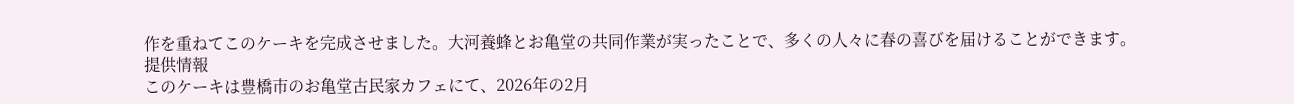作を重ねてこのケーキを完成させました。大河養蜂とお亀堂の共同作業が実ったことで、多くの人々に春の喜びを届けることができます。
提供情報
このケーキは豊橋市のお亀堂古民家カフェにて、2026年の2月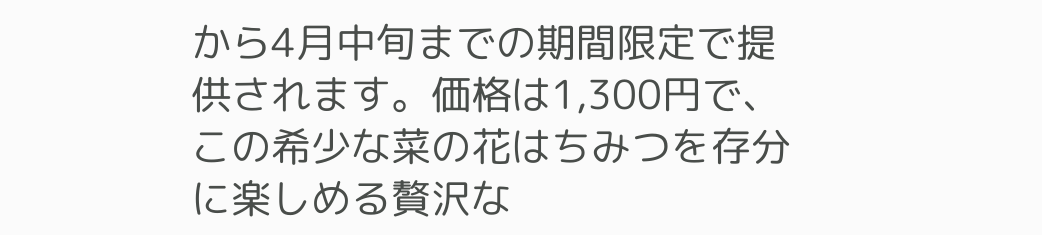から4月中旬までの期間限定で提供されます。価格は1,300円で、この希少な菜の花はちみつを存分に楽しめる贅沢な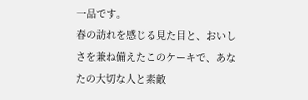一品です。
春の訪れを感じる見た目と、おいしさを兼ね備えたこのケーキで、あなたの大切な人と素敵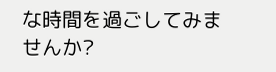な時間を過ごしてみませんか?